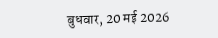बुधवार, 20 मई 2026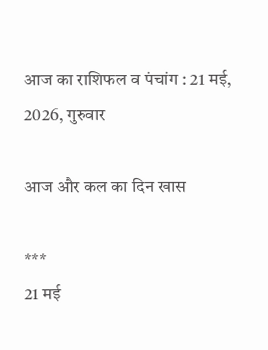आज का राशिफल व पंचांग : 21 मई, 2026, गुरुवार

आज और कल का दिन खास

***
21 मई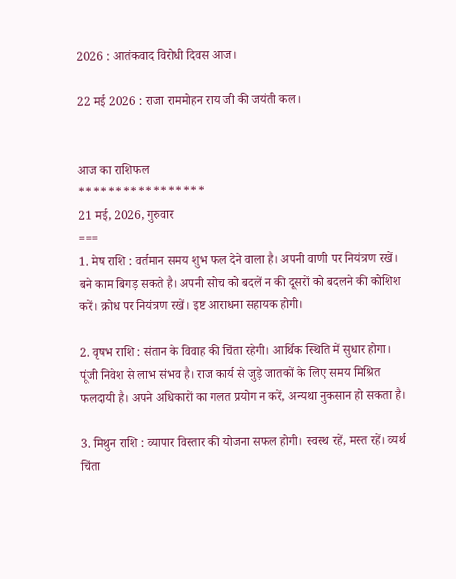2026 : आतंकवाद विरोधी दिवस आज।

22 मई 2026 : राजा राममोहन राय जी की जयंती कल।


आज का राशिफल
*****************
21 मई, 2026, गुरुवार
===
1. मेष राशि : वर्तमान समय शुभ फल देने वाला है। अपनी वाणी पर नियंत्रण रखें। बने काम बिगड़ सकते है। अपनी सोच को बदलें न की दूसरों को बदलने की कोशिश करें। क्रोध पर नियंत्रण रखें। इष्ट आराधना सहायक होगी।

2. वृषभ राशि : संतान के विवाह की चिंता रहेगी। आर्थिक स्थिति में सुधार होगा। पूंजी निवेश से लाभ संभव है। राज कार्य से जुड़े जातकों के लिए समय मिश्रित फलदायी है। अपने अधिकारों का गलत प्रयोग न करें, अन्यथा नुकसान हो सकता है।

3. मिथुन राशि : व्यापार विस्तार की योजना सफल होगी। स्वस्थ रहें, मस्त रहें। व्यर्थ चिंता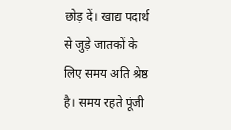छोड़ दें। खाद्य पदार्थ से जुड़े जातकों के लिए समय अति श्रेष्ठ है। समय रहते पूंजी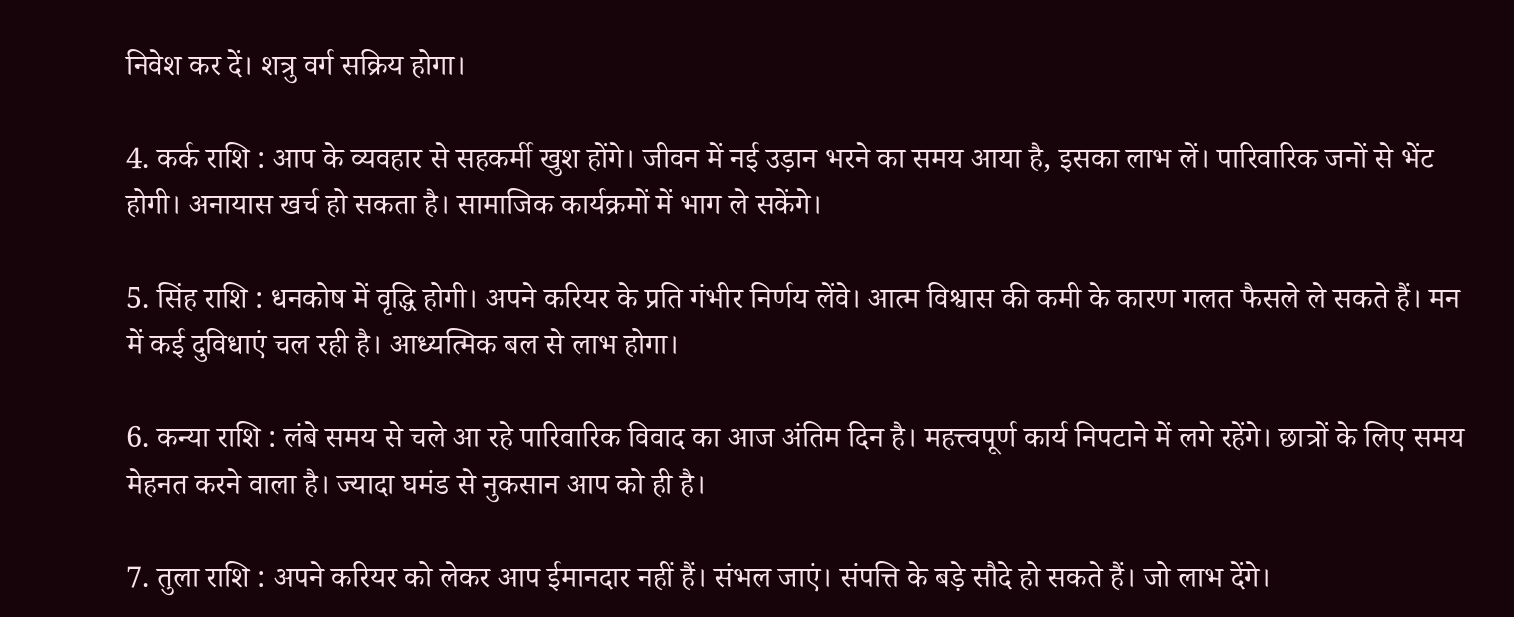निवेश कर दें। शत्रु वर्ग सक्रिय होगा।

4. कर्क राशि : आप के व्यवहार से सहकर्मी खुश होंगे। जीवन में नई उड़ान भरने का समय आया है, इसका लाभ लें। पारिवारिक जनों से भेंट होगी। अनायास खर्च हो सकता है। सामाजिक कार्यक्रमों में भाग ले सकेंगे।

5. सिंह राशि : धनकोष में वृद्धि होगी। अपने करियर के प्रति गंभीर निर्णय लेंवे। आत्म विश्वास की कमी के कारण गलत फैसले ले सकते हैं। मन में कई दुविधाएं चल रही है। आध्यत्मिक बल से लाभ होगा।

6. कन्या राशि : लंबे समय से चले आ रहे पारिवारिक विवाद का आज अंतिम दिन है। महत्त्वपूर्ण कार्य निपटाने में लगे रहेंगे। छात्रों के लिए समय मेहनत करने वाला है। ज्यादा घमंड से नुकसान आप को ही है।

7. तुला राशि : अपने करियर को लेकर आप ईमानदार नहीं हैं। संभल जाएं। संपत्ति के बड़े सौदे हो सकते हैं। जो लाभ देंगे।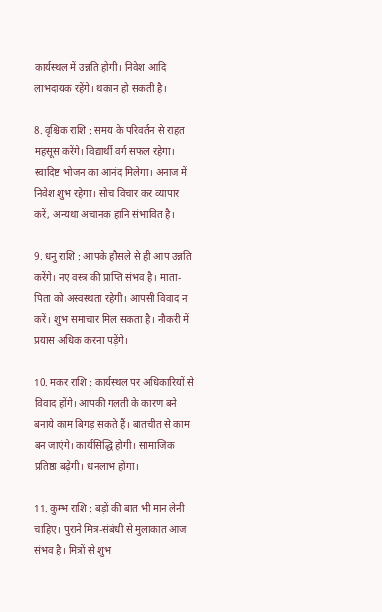कार्यस्थल में उन्नति होगी। निवेश आदि लाभदायक रहेंगे। थकान हो सकती है।

8. वृश्चिक राशि : समय के परिवर्तन से राहत महसूस करेंगे। विद्यार्थी वर्ग सफल रहेगा। स्वादिष्ट भोजन का आनंद मिलेगा। अनाज में निवेश शुभ रहेगा। सोच विचार कर व्यापार करें, अन्यथा अचानक हानि संभावित है।

9. धनु राशि : आपके हौसले से ही आप उन्नति करेंगे। नए वस्त्र की प्राप्ति संभव है। माता-पिता को अस्वस्थता रहेगी। आपसी विवाद न करें। शुभ समाचार मिल सकता है। नौकरी में प्रयास अधिक करना पड़ेंगे।

10. मकर राशि : कार्यस्थल पर अधिकारियों से विवाद होंगे। आपकी गलती के कारण बने बनाये काम बिगड़ सकते हैं। बातचीत से काम बन जाएंगे। कार्यसिद्धि होगी। सामाजिक प्रतिष्ठा बढ़ेगी। धनलाभ होगा।

11. कुम्भ राशि : बड़ों की बात भी मान लेनी चाहिए। पुराने मित्र-संबंधी से मुलाकात आज संभव है। मित्रों से शुभ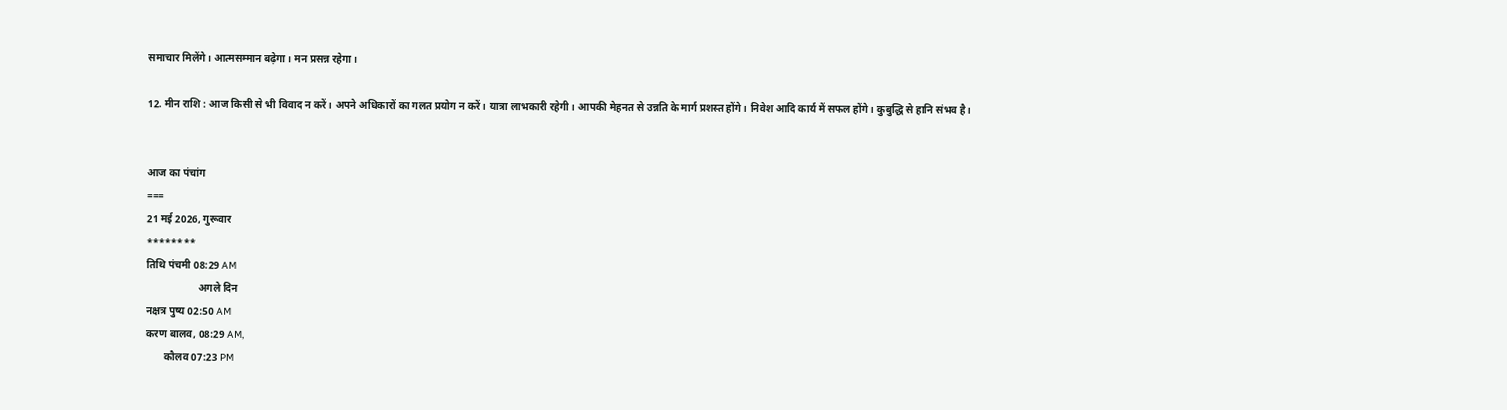समाचार मिलेंगे। आत्मसम्मान बढ़ेगा। मन प्रसन्न रहेगा।

12. मीन राशि : आज किसी से भी विवाद न करें। अपने अधिकारों का गलत प्रयोग न करें। यात्रा लाभकारी रहेगी। आपकी मेहनत से उन्नति के मार्ग प्रशस्त होंगे। निवेश आदि कार्य में सफल होंगे। कुबुद्धि से हानि संभव है।


आज का पंचांग
===
21 मई 2026, गुरूवार
********
तिथि पंचमी 08:29 AM
                    अगले दिन
नक्षत्र पुष्य 02:50 AM
करण बालव, 08:29 AM,
       कौलव 07:23 PM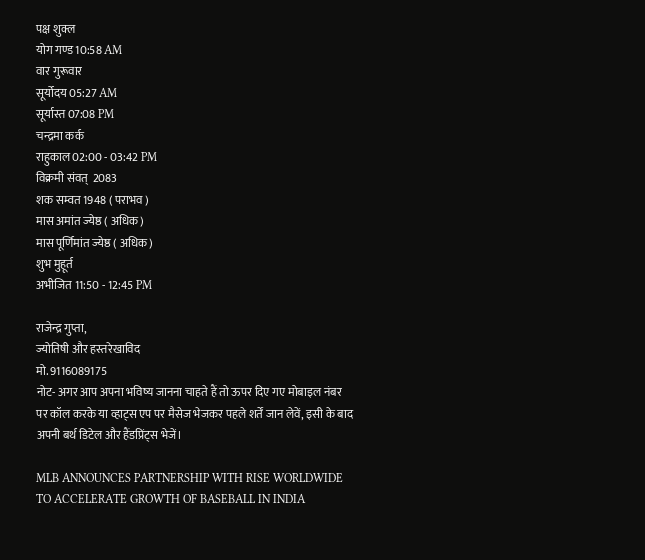पक्ष शुक्ल
योग गण्ड 10:58 AM
वार गुरूवार
सूर्योदय 05:27 AM
सूर्यास्त 07:08 PM
चन्द्रमा कर्क
राहुकाल 02:00 - 03:42 PM
विक्रमी संवत्  2083
शक सम्वत 1948 ( पराभव )
मास अमांत ज्येष्ठ ( अधिक)
मास पूर्णिमांत ज्येष्ठ ( अधिक)
शुभ मुहूर्त
अभीजित 11:50 - 12:45 PM

राजेन्द्र गुप्ता,
ज्योतिषी और हस्तरेखाविद
मो. 9116089175
नोट- अगर आप अपना भविष्य जानना चाहते हैं तो ऊपर दिए गए मोबाइल नंबर पर कॉल करके या व्हाट्स एप पर मैसेज भेजकर पहले शर्तें जान लेवें, इसी के बाद अपनी बर्थ डिटेल और हैंडप्रिंट्स भेजें।

MLB ANNOUNCES PARTNERSHIP WITH RISE WORLDWIDE TO ACCELERATE GROWTH OF BASEBALL IN INDIA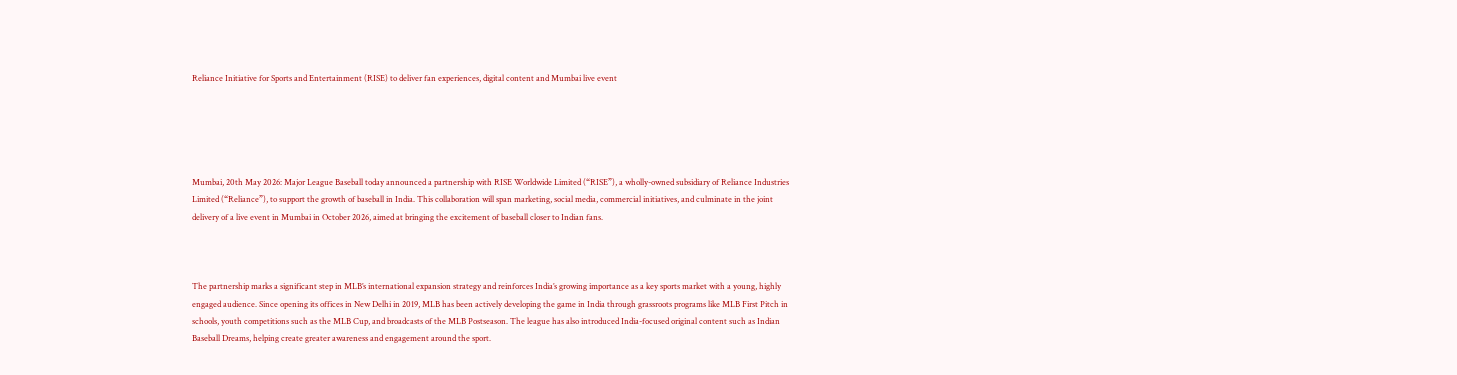Reliance Initiative for Sports and Entertainment (RISE) to deliver fan experiences, digital content and Mumbai live event





Mumbai, 20th May 2026: Major League Baseball today announced a partnership with RISE Worldwide Limited (“RISE”), a wholly-owned subsidiary of Reliance Industries Limited (“Reliance”), to support the growth of baseball in India. This collaboration will span marketing, social media, commercial initiatives, and culminate in the joint delivery of a live event in Mumbai in October 2026, aimed at bringing the excitement of baseball closer to Indian fans.



The partnership marks a significant step in MLB’s international expansion strategy and reinforces India’s growing importance as a key sports market with a young, highly engaged audience. Since opening its offices in New Delhi in 2019, MLB has been actively developing the game in India through grassroots programs like MLB First Pitch in schools, youth competitions such as the MLB Cup, and broadcasts of the MLB Postseason. The league has also introduced India-focused original content such as Indian Baseball Dreams, helping create greater awareness and engagement around the sport.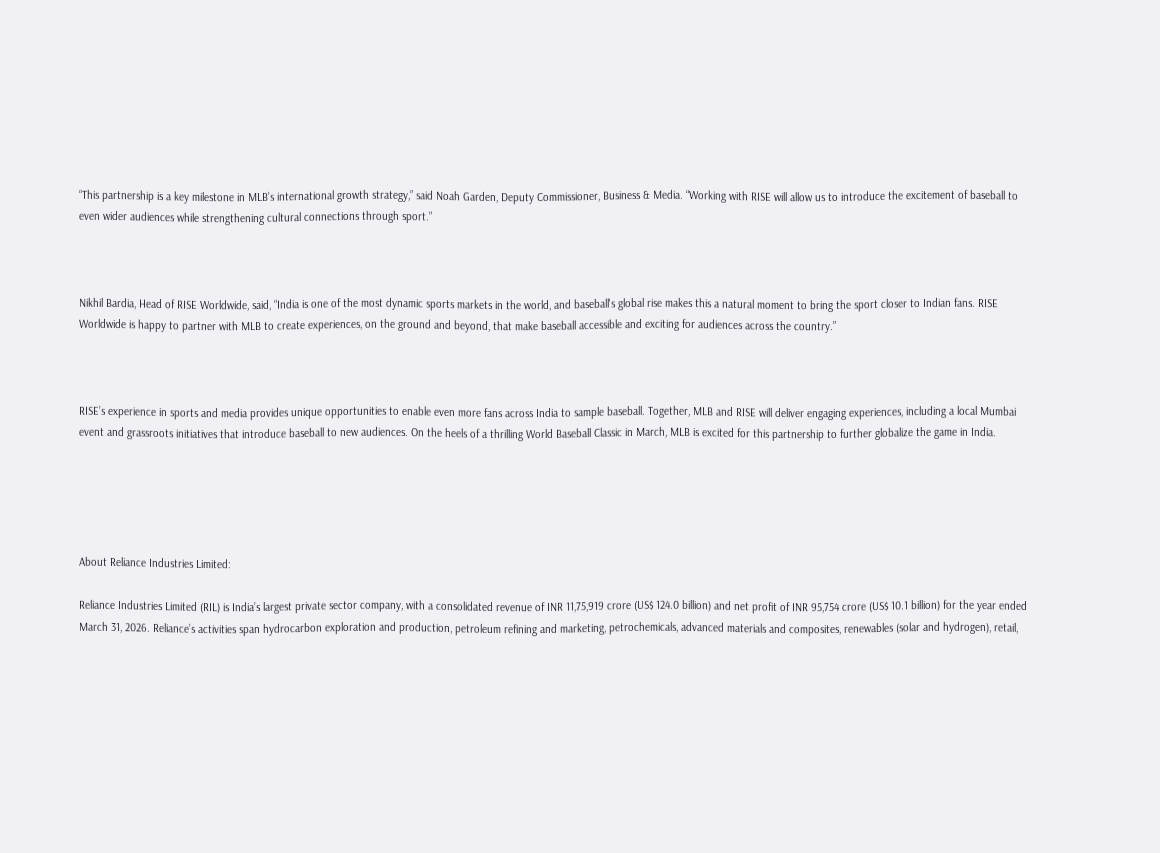“This partnership is a key milestone in MLB’s international growth strategy,” said Noah Garden, Deputy Commissioner, Business & Media. “Working with RISE will allow us to introduce the excitement of baseball to even wider audiences while strengthening cultural connections through sport.”



Nikhil Bardia, Head of RISE Worldwide, said, “India is one of the most dynamic sports markets in the world, and baseball's global rise makes this a natural moment to bring the sport closer to Indian fans. RISE Worldwide is happy to partner with MLB to create experiences, on the ground and beyond, that make baseball accessible and exciting for audiences across the country.”



RISE’s experience in sports and media provides unique opportunities to enable even more fans across India to sample baseball. Together, MLB and RISE will deliver engaging experiences, including a local Mumbai event and grassroots initiatives that introduce baseball to new audiences. On the heels of a thrilling World Baseball Classic in March, MLB is excited for this partnership to further globalize the game in India.





About Reliance Industries Limited:

Reliance Industries Limited (RIL) is India’s largest private sector company, with a consolidated revenue of INR 11,75,919 crore (US$ 124.0 billion) and net profit of INR 95,754 crore (US$ 10.1 billion) for the year ended March 31, 2026. Reliance’s activities span hydrocarbon exploration and production, petroleum refining and marketing, petrochemicals, advanced materials and composites, renewables (solar and hydrogen), retail,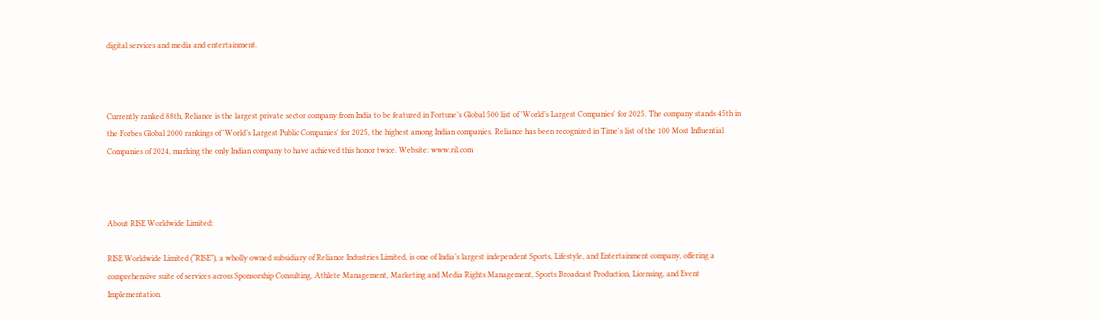digital services and media and entertainment.



Currently ranked 88th, Reliance is the largest private sector company from India to be featured in Fortune’s Global 500 list of 'World’s Largest Companies' for 2025. The company stands 45th in the Forbes Global 2000 rankings of 'World’s Largest Public Companies' for 2025, the highest among Indian companies. Reliance has been recognized in Time's list of the 100 Most Influential Companies of 2024, marking the only Indian company to have achieved this honor twice. Website: www.ril.com



About RISE Worldwide Limited:

RISE Worldwide Limited (“RISE”), a wholly owned subsidiary of Reliance Industries Limited, is one of India’s largest independent Sports, Lifestyle, and Entertainment company, offering a comprehensive suite of services across Sponsorship Consulting, Athlete Management, Marketing and Media Rights Management, Sports Broadcast Production, Licensing, and Event Implementation.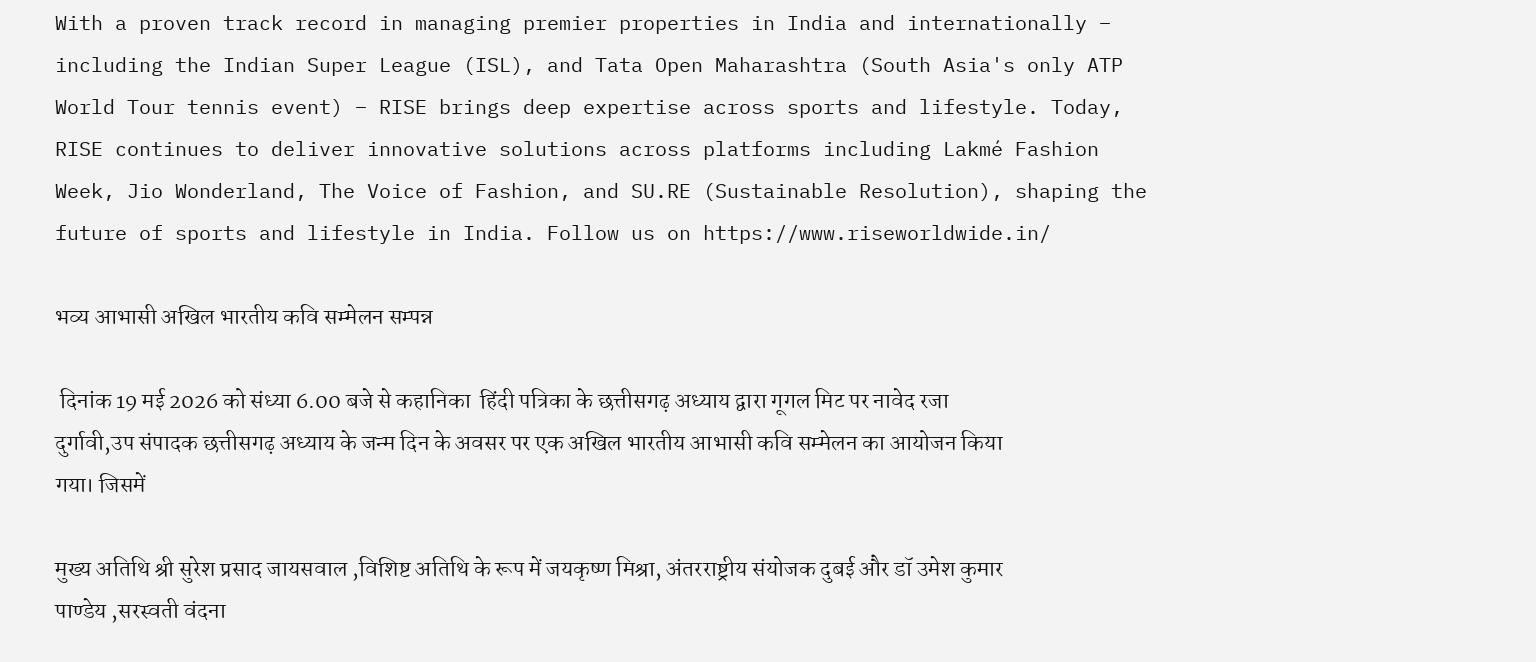With a proven track record in managing premier properties in India and internationally – including the Indian Super League (ISL), and Tata Open Maharashtra (South Asia's only ATP World Tour tennis event) – RISE brings deep expertise across sports and lifestyle. Today, RISE continues to deliver innovative solutions across platforms including Lakmé Fashion Week, Jio Wonderland, The Voice of Fashion, and SU.RE (Sustainable Resolution), shaping the future of sports and lifestyle in India. Follow us on https://www.riseworldwide.in/

भव्य आभासी अखिल भारतीय कवि सम्मेलन सम्पन्न

 दिनांक 19 मई 2026 को संध्या 6.00 बजे से कहानिका  हिंदी पत्रिका के छत्तीसगढ़ अध्याय द्वारा गूगल मिट पर नावेद रजा दुर्गावी,उप संपादक छत्तीसगढ़ अध्याय के जन्म दिन के अवसर पर एक अखिल भारतीय आभासी कवि सम्मेलन का आयोजन किया गया। जिसमें

मुख्य अतिथि श्री सुरेश प्रसाद जायसवाल ,विशिष्ट अतिथि के रूप में जयकृष्ण मिश्रा, अंतरराष्ट्रीय संयोजक दुबई और डॉ उमेश कुमार पाण्डेय ,सरस्वती वंदना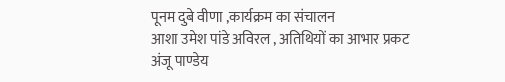पूनम दुबे वीणा ,कार्यक्रम का संचालन
आशा उमेश पांडे अविरल , अतिथियों का आभार प्रकट
अंजू पाण्डेय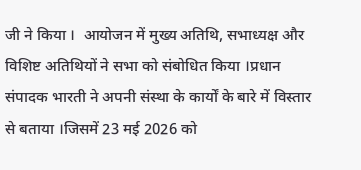जी ने किया ।  आयोजन में मुख्य अतिथि, सभाध्यक्ष और विशिष्ट अतिथियों ने सभा को संबोधित किया ।प्रधान संपादक भारती ने अपनी संस्था के कार्यों के बारे में विस्तार से बताया ।जिसमें 23 मई 2026 को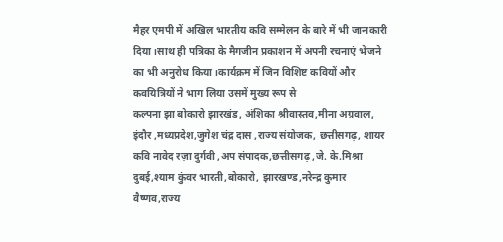मैहर एमपी में अखिल भारतीय कवि सम्मेलन के बारे में भी जानकारी दिया ।साथ ही पत्रिका के मैगजीन प्रकाशन में अपनी रचनाएं भेजने का भी अनुरोध किया।कार्यक्रम में जिन विशिष्ट कवियों और कवयित्रियों ने भाग लिया उसमें मुख्य रूप से
कल्पना झा बोकारो झारखंड, अंशिका श्रीवास्तव,मीना अग्रवाल, इंदौर ,मध्यप्रदेश,जुगेश चंद्र दास ,राज्य संयोजक, छत्तीसगढ़, शायर कवि नावेद रज़ा दुर्गवी ,अप संपादक,छत्तीसगढ़ ,जे. के.मिश्रा दुबई,श्याम कुंवर भारती,बोकारो, झारखण्ड,नरेन्द्र कुमार वैष्णव,राज्य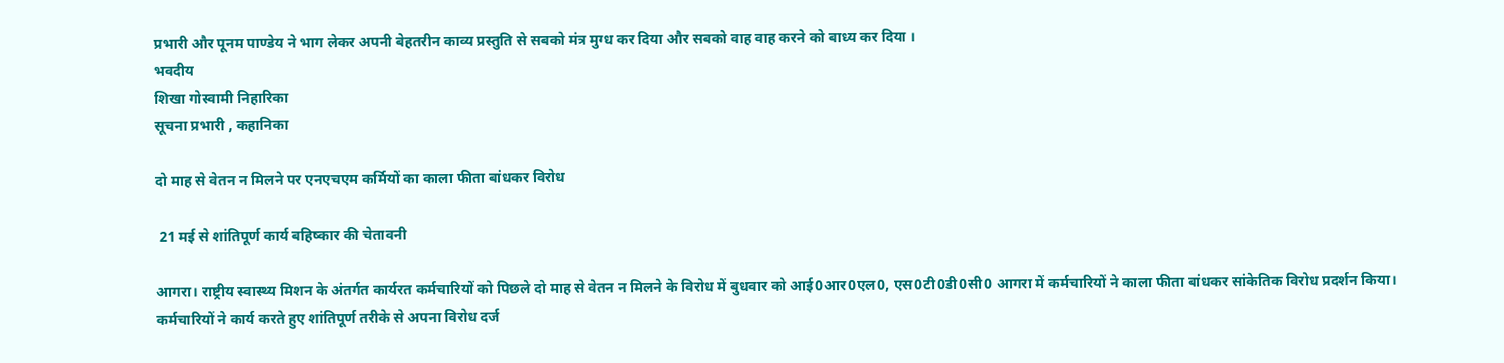प्रभारी और पूनम पाण्डेय ने भाग लेकर अपनी बेहतरीन काव्य प्रस्तुति से सबको मंत्र मुग्ध कर दिया और सबको वाह वाह करने को बाध्य कर दिया ।
भवदीय
शिखा गोस्वामी निहारिका
सूचना प्रभारी , कहानिका

दो माह से वेतन न मिलने पर एनएचएम कर्मियों का काला फीता बांधकर विरोध

 21 मई से शांतिपूर्ण कार्य बहिष्कार की चेतावनी

आगरा। राष्ट्रीय स्वास्थ्य मिशन के अंतर्गत कार्यरत कर्मचारियों को पिछले दो माह से वेतन न मिलने के विरोध में बुधवार को आई0आर0एल0, एस0टी0डी0सी0 आगरा में कर्मचारियों ने काला फीता बांधकर सांकेतिक विरोध प्रदर्शन किया। कर्मचारियों ने कार्य करते हुए शांतिपूर्ण तरीके से अपना विरोध दर्ज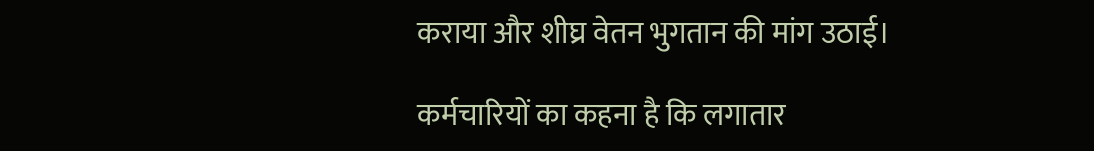कराया और शीघ्र वेतन भुगतान की मांग उठाई।

कर्मचारियों का कहना है कि लगातार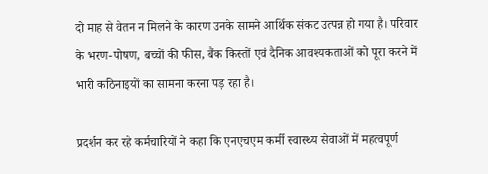दो माह से वेतन न मिलने के कारण उनके सामने आर्थिक संकट उत्पन्न हो गया है। परिवार के भरण-पोषण, बच्चों की फीस, बैंक किस्तों एवं दैनिक आवश्यकताओं को पूरा करने में भारी कठिनाइयों का सामना करना पड़ रहा है।

प्रदर्शन कर रहे कर्मचारियों ने कहा कि एनएचएम कर्मी स्वास्थ्य सेवाओं में महत्वपूर्ण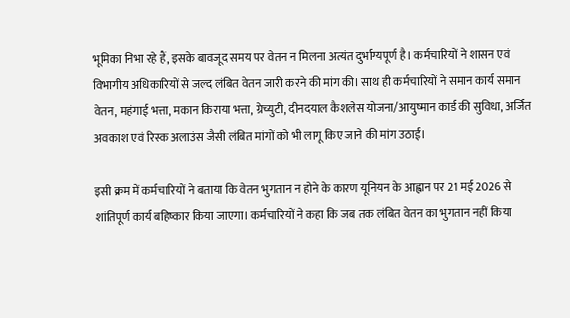भूमिका निभा रहे हैं, इसके बावजूद समय पर वेतन न मिलना अत्यंत दुर्भाग्यपूर्ण है। कर्मचारियों ने शासन एवं विभागीय अधिकारियों से जल्द लंबित वेतन जारी करने की मांग की। साथ ही कर्मचारियों ने समान कार्य समान वेतन, महंगाई भत्ता, मकान किराया भत्ता, ग्रेच्युटी, दीनदयाल कैशलेस योजना/आयुष्मान कार्ड की सुविधा, अर्जित अवकाश एवं रिस्क अलाउंस जैसी लंबित मांगों को भी लागू किए जाने की मांग उठाई।

इसी क्रम में कर्मचारियों ने बताया कि वेतन भुगतान न होने के कारण यूनियन के आह्वान पर 21 मई 2026 से शांतिपूर्ण कार्य बहिष्कार किया जाएगा। कर्मचारियों ने कहा कि जब तक लंबित वेतन का भुगतान नहीं किया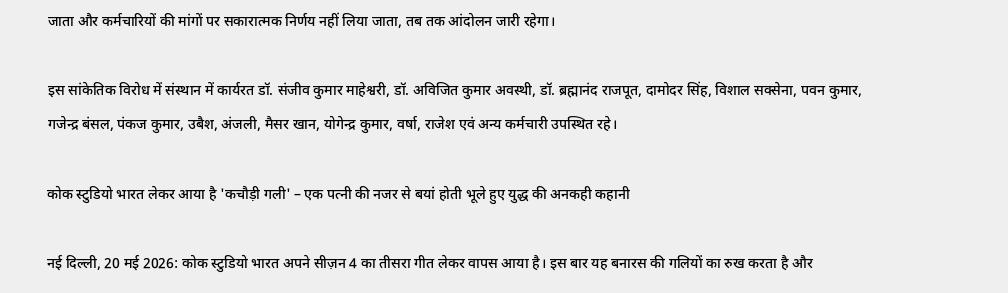जाता और कर्मचारियों की मांगों पर सकारात्मक निर्णय नहीं लिया जाता, तब तक आंदोलन जारी रहेगा।

इस सांकेतिक विरोध में संस्थान में कार्यरत डॉ. संजीव कुमार माहेश्वरी, डॉ. अविजित कुमार अवस्थी, डॉ. ब्रह्मानंद राजपूत, दामोदर सिंह, विशाल सक्सेना, पवन कुमार, गजेन्द्र बंसल, पंकज कुमार, उबैश, अंजली, मैसर खान, योगेन्द्र कुमार, वर्षा, राजेश एवं अन्य कर्मचारी उपस्थित रहे।

कोक स्टुडियो भारत लेकर आया है 'कचौड़ी गली' – एक पत्नी की नजर से बयां होती भूले हुए युद्ध की अनकही कहानी

नई दिल्ली, 20 मई 2026: कोक स्टुडियो भारत अपने सीज़न 4 का तीसरा गीत लेकर वापस आया है। इस बार यह बनारस की गलियों का रुख करता है और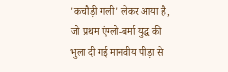'कचौड़ी गली' लेकर आया है, जो प्रथम एंग्लो-बर्मा युद्ध की भुला दी गई मानवीय पीड़ा से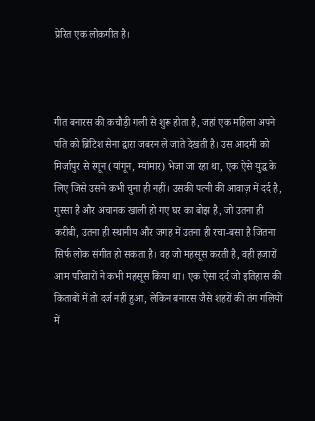प्रेरित एक लोकगीत है।



गीत बनारस की कचौड़ी गली से शुरू होता है, जहां एक महिला अपने पति को ब्रिटिश सेना द्वारा जबरन ले जाते देखती है। उस आदमी को मिर्जापुर से रंगून (यांगून, म्यांमार) भेजा जा रहा था, एक ऐसे युद्ध के लिए जिसे उसने कभी चुना ही नहीं। उसकी पत्नी की आवाज़ में दर्द है, गुस्सा है और अचानक खाली हो गए घर का बोझ है, जो उतना ही करीबी, उतना ही स्थानीय और जगह में उतना ही रचा-बसा है जितना सिर्फ लोक संगीत हो सकता है। वह जो महसूस करती है, वही हजारों आम परिवारों ने कभी महसूस किया था। एक ऐसा दर्द जो इतिहास की किताबों में तो दर्ज नहीं हुआ, लेकिन बनारस जैसे शहरों की तंग गलियों में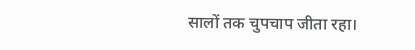सालों तक चुपचाप जीता रहा।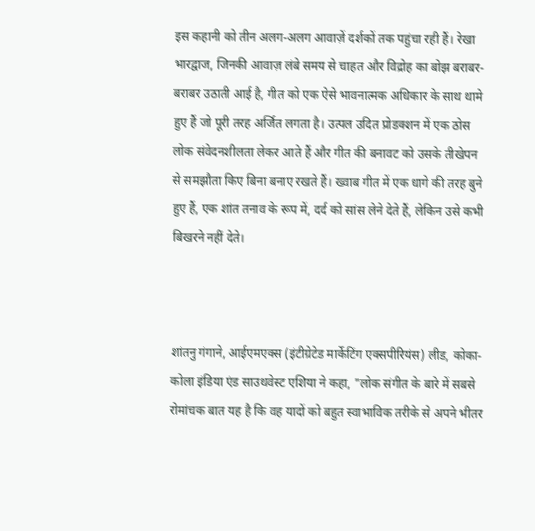इस कहानी को तीन अलग-अलग आवाज़ें दर्शकों तक पहुंचा रही हैं। रेखा भारद्वाज, जिनकी आवाज़ लंबे समय से चाहत और विद्रोह का बोझ बराबर-बराबर उठाती आई है, गीत को एक ऐसे भावनात्मक अधिकार के साथ थामे हुए हैं जो पूरी तरह अर्जित लगता है। उत्पल उदित प्रोडक्शन में एक ठोस लोक संवेदनशीलता लेकर आते हैं और गीत की बनावट को उसके तीखेपन से समझौता किए बिना बनाए रखते हैं। ख्वाब गीत में एक धागे की तरह बुने हुए हैं, एक शांत तनाव के रूप में, दर्द को सांस लेने देते हैं, लेकिन उसे कभी बिखरने नहीं देते।



शांतनु गंगाने, आईएमएक्स (इंटीग्रेटेड मार्केटिंग एक्सपीरियंस) लीड, कोका-कोला इंडिया एंड साउथवेस्ट एशिया ने कहा, "लोक संगीत के बारे में सबसे रोमांचक बात यह है कि वह यादों को बहुत स्वाभाविक तरीके से अपने भीतर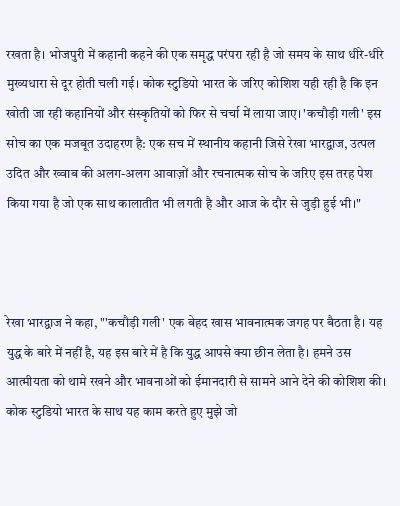रखता है। भोजपुरी में कहानी कहने की एक समृद्ध परंपरा रही है जो समय के साथ धीरे-धीरे मुख्यधारा से दूर होती चली गई। कोक स्टुडियो भारत के जरिए कोशिश यही रही है कि इन खोती जा रही कहानियों और संस्कृतियों को फिर से चर्चा में लाया जाए। 'कचौड़ी गली' इस सोच का एक मजबूत उदाहरण है: एक सच में स्थानीय कहानी जिसे रेखा भारद्वाज, उत्पल उदित और ख्वाब की अलग-अलग आवाज़ों और रचनात्मक सोच के जरिए इस तरह पेश किया गया है जो एक साथ कालातीत भी लगती है और आज के दौर से जुड़ी हुई भी।"



रेखा भारद्वाज ने कहा, "'कचौड़ी गली' एक बेहद खास भावनात्मक जगह पर बैठता है। यह युद्ध के बारे में नहीं है, यह इस बारे में है कि युद्ध आपसे क्या छीन लेता है। हमने उस आत्मीयता को थामे रखने और भावनाओं को ईमानदारी से सामने आने देने की कोशिश की। कोक स्टुडियो भारत के साथ यह काम करते हुए मुझे जो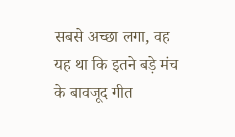सबसे अच्छा लगा, वह यह था कि इतने बड़े मंच के बावजूद गीत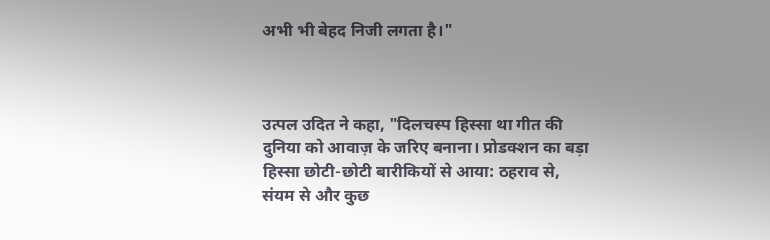अभी भी बेहद निजी लगता है।"



उत्पल उदित ने कहा, "दिलचस्प हिस्सा था गीत की दुनिया को आवाज़ के जरिए बनाना। प्रोडक्शन का बड़ा हिस्सा छोटी-छोटी बारीकियों से आया: ठहराव से, संयम से और कुछ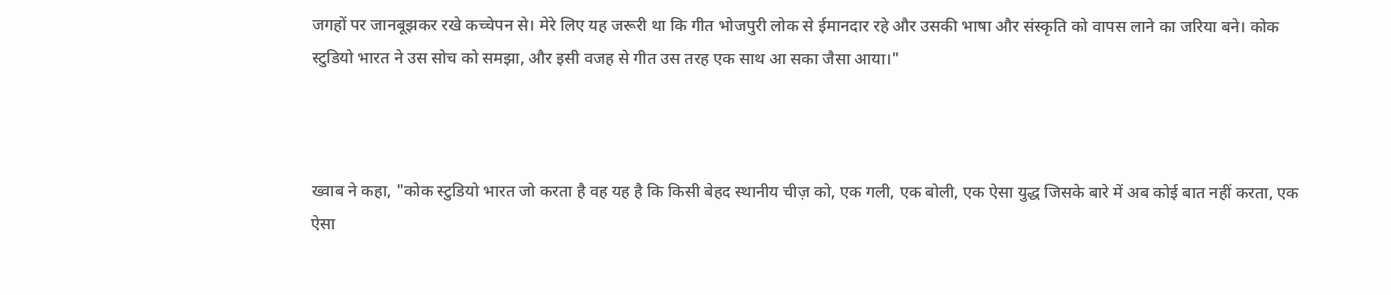जगहों पर जानबूझकर रखे कच्चेपन से। मेरे लिए यह जरूरी था कि गीत भोजपुरी लोक से ईमानदार रहे और उसकी भाषा और संस्कृति को वापस लाने का जरिया बने। कोक स्टुडियो भारत ने उस सोच को समझा, और इसी वजह से गीत उस तरह एक साथ आ सका जैसा आया।"



ख्वाब ने कहा, "कोक स्टुडियो भारत जो करता है वह यह है कि किसी बेहद स्थानीय चीज़ को, एक गली, एक बोली, एक ऐसा युद्ध जिसके बारे में अब कोई बात नहीं करता, एक ऐसा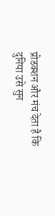प्रोडक्शन और मंच देता है कि दुनिया उसे सुन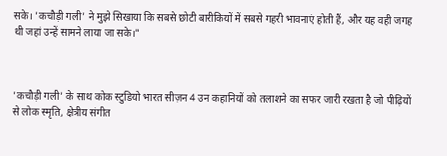सके। 'कचौड़ी गली' ने मुझे सिखाया कि सबसे छोटी बारीकियों में सबसे गहरी भावनाएं होती हैं, और यह वही जगह थी जहां उन्हें सामने लाया जा सके।"



'कचौड़ी गली' के साथ कोक स्टुडियो भारत सीज़न 4 उन कहानियों को तलाशने का सफर जारी रखता है जो पीढ़ियों से लोक स्मृति, क्षेत्रीय संगीत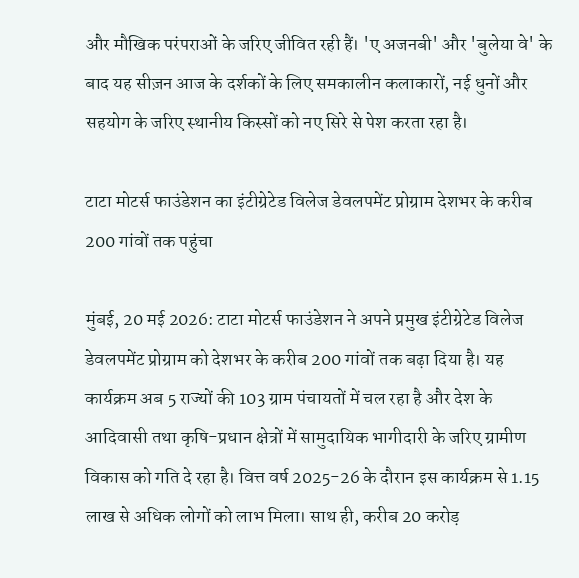और मौखिक परंपराओं के जरिए जीवित रही हैं। 'ए अजनबी' और 'बुलेया वे' के बाद यह सीज़न आज के दर्शकों के लिए समकालीन कलाकारों, नई धुनों और सहयोग के जरिए स्थानीय किस्सों को नए सिरे से पेश करता रहा है।

टाटा मोटर्स फाउंडेशन का इंटीग्रेटेड विलेज डेवलपमेंट प्रोग्राम देशभर के करीब 200 गांवों तक पहुंचा

मुंबई, 20 मई 2026: टाटा मोटर्स फाउंडेशन ने अपने प्रमुख इंटीग्रेटेड विलेज डेवलपमेंट प्रोग्राम को देशभर के करीब 200 गांवों तक बढ़ा दिया है। यह कार्यक्रम अब 5 राज्यों की 103 ग्राम पंचायतों में चल रहा है और देश के आदिवासी तथा कृषि-प्रधान क्षेत्रों में सामुदायिक भागीदारी के जरिए ग्रामीण विकास को गति दे रहा है। वित्त वर्ष 2025-26 के दौरान इस कार्यक्रम से 1.15 लाख से अधिक लोगों को लाभ मिला। साथ ही, करीब 20 करोड़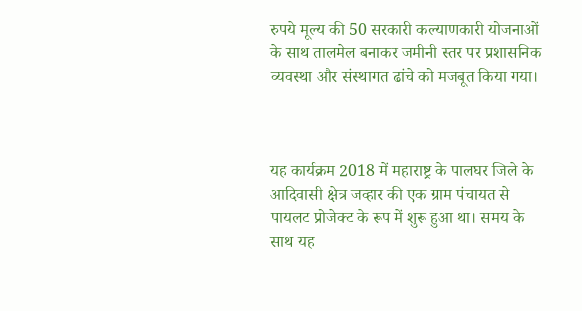रुपये मूल्य की 50 सरकारी कल्याणकारी योजनाओं के साथ तालमेल बनाकर जमीनी स्तर पर प्रशासनिक व्यवस्था और संस्थागत ढांचे को मजबूत किया गया।



यह कार्यक्रम 2018 में महाराष्ट्र के पालघर जिले के आदिवासी क्षेत्र जव्हार की एक ग्राम पंचायत से पायलट प्रोजेक्ट के रूप में शुरू हुआ था। समय के साथ यह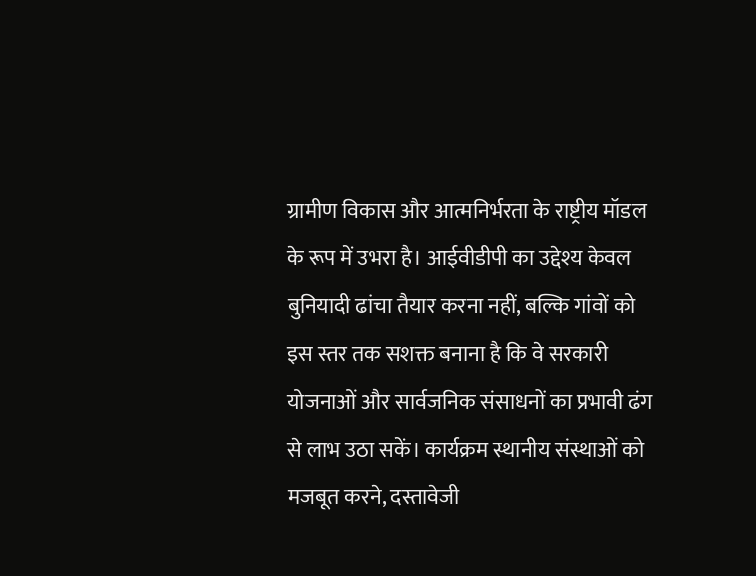ग्रामीण विकास और आत्मनिर्भरता के राष्ट्रीय मॉडल के रूप में उभरा है। आईवीडीपी का उद्देश्य केवल बुनियादी ढांचा तैयार करना नहीं, बल्कि गांवों को इस स्तर तक सशक्त बनाना है कि वे सरकारी योजनाओं और सार्वजनिक संसाधनों का प्रभावी ढंग से लाभ उठा सकें। कार्यक्रम स्थानीय संस्थाओं को मजबूत करने, दस्तावेजी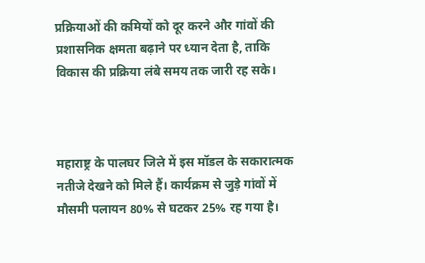प्रक्रियाओं की कमियों को दूर करने और गांवों की प्रशासनिक क्षमता बढ़ाने पर ध्यान देता है, ताकि विकास की प्रक्रिया लंबे समय तक जारी रह सके।



महाराष्ट्र के पालघर जिले में इस मॉडल के सकारात्मक नतीजे देखने को मिले हैं। कार्यक्रम से जुड़े गांवों में मौसमी पलायन 80% से घटकर 25% रह गया है।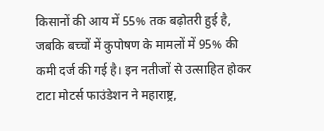किसानों की आय में 55% तक बढ़ोतरी हुई है, जबकि बच्चों में कुपोषण के मामलों में 95% की कमी दर्ज की गई है। इन नतीजों से उत्साहित होकर टाटा मोटर्स फाउंडेशन ने महाराष्ट्र,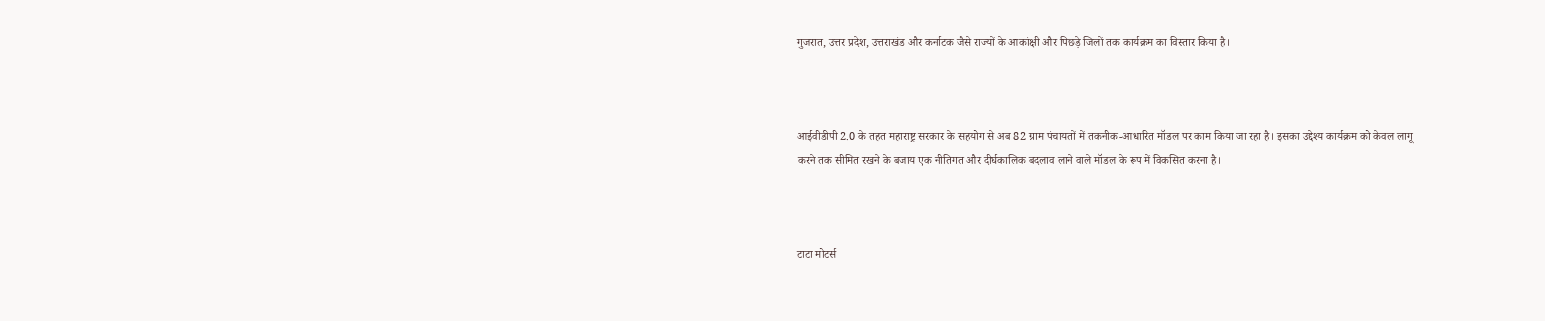गुजरात, उत्तर प्रदेश, उत्तराखंड और कर्नाटक जैसे राज्यों के आकांक्षी और पिछड़े जिलों तक कार्यक्रम का विस्तार किया है।



आईवीडीपी 2.0 के तहत महाराष्ट्र सरकार के सहयोग से अब 82 ग्राम पंचायतों में तकनीक-आधारित मॉडल पर काम किया जा रहा है। इसका उद्देश्य कार्यक्रम को केवल लागू करने तक सीमित रखने के बजाय एक नीतिगत और दीर्घकालिक बदलाव लाने वाले मॉडल के रूप में विकसित करना है।



टाटा मोटर्स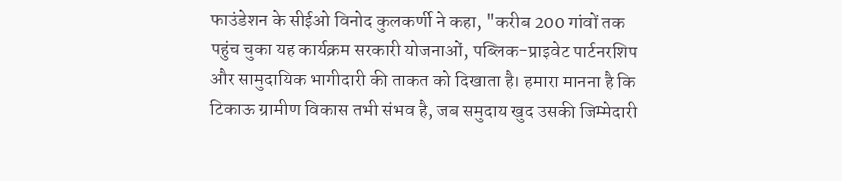फाउंडेशन के सीईओ विनोद कुलकर्णी ने कहा, "करीब 200 गांवों तक पहुंच चुका यह कार्यक्रम सरकारी योजनाओं, पब्लिक-प्राइवेट पार्टनरशिप और सामुदायिक भागीदारी की ताकत को दिखाता है। हमारा मानना है कि टिकाऊ ग्रामीण विकास तभी संभव है, जब समुदाय खुद उसकी जिम्मेदारी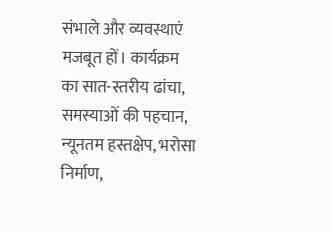संभाले और व्यवस्थाएं मजबूत हों। कार्यक्रम का सात-स्तरीय ढांचा, समस्याओं की पहचान, न्यूनतम हस्तक्षेप, भरोसा निर्माण,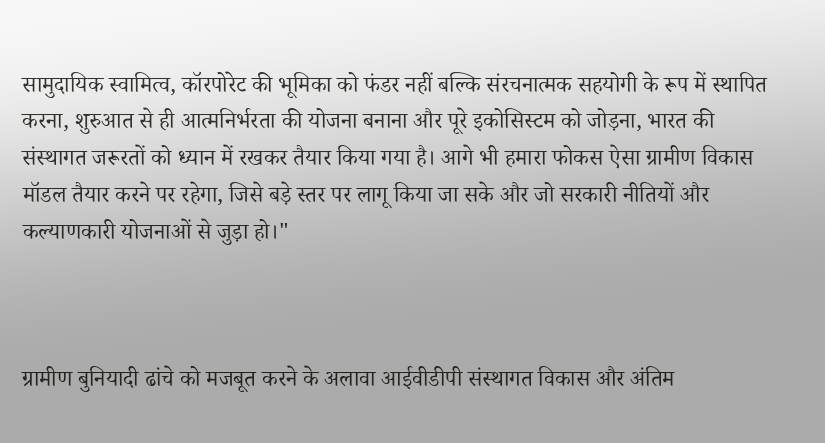सामुदायिक स्वामित्व, कॉरपोरेट की भूमिका को फंडर नहीं बल्कि संरचनात्मक सहयोगी के रूप में स्थापित करना, शुरुआत से ही आत्मनिर्भरता की योजना बनाना और पूरे इकोसिस्टम को जोड़ना, भारत की संस्थागत जरूरतों को ध्यान में रखकर तैयार किया गया है। आगे भी हमारा फोकस ऐसा ग्रामीण विकास मॉडल तैयार करने पर रहेगा, जिसे बड़े स्तर पर लागू किया जा सके और जो सरकारी नीतियों और कल्याणकारी योजनाओं से जुड़ा हो।"



ग्रामीण बुनियादी ढांचे को मजबूत करने के अलावा आईवीडीपी संस्थागत विकास और अंतिम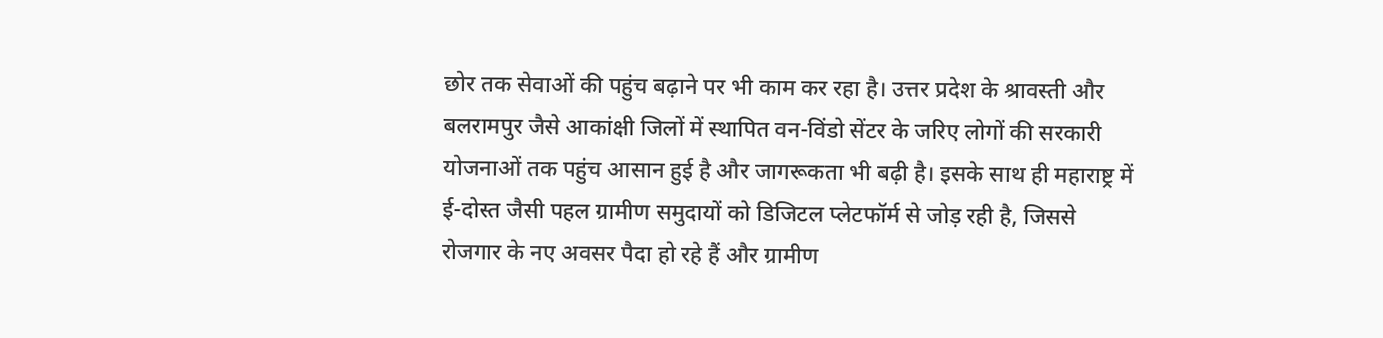छोर तक सेवाओं की पहुंच बढ़ाने पर भी काम कर रहा है। उत्तर प्रदेश के श्रावस्ती और बलरामपुर जैसे आकांक्षी जिलों में स्थापित वन-विंडो सेंटर के जरिए लोगों की सरकारी योजनाओं तक पहुंच आसान हुई है और जागरूकता भी बढ़ी है। इसके साथ ही महाराष्ट्र में ई-दोस्त जैसी पहल ग्रामीण समुदायों को डिजिटल प्लेटफॉर्म से जोड़ रही है, जिससे रोजगार के नए अवसर पैदा हो रहे हैं और ग्रामीण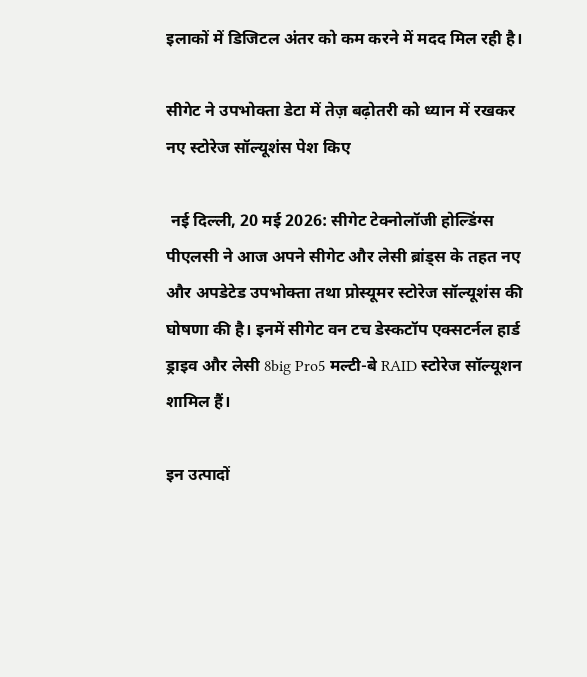इलाकों में डिजिटल अंतर को कम करने में मदद मिल रही है।

सीगेट ने उपभोक्ता डेटा में तेज़ बढ़ोतरी को ध्यान में रखकर नए स्टोरेज सॉल्यूशंस पेश किए

 नई दिल्ली, 20 मई 2026: सीगेट टेक्नोलॉजी होल्डिंग्स पीएलसी ने आज अपने सीगेट और लेसी ब्रांड्स के तहत नए और अपडेटेड उपभोक्ता तथा प्रोस्यूमर स्टोरेज सॉल्यूशंस की घोषणा की है। इनमें सीगेट वन टच डेस्कटॉप एक्सटर्नल हार्ड ड्राइव और लेसी 8big Pro5 मल्टी-बे RAID स्टोरेज सॉल्यूशन शामिल हैं।

इन उत्पादों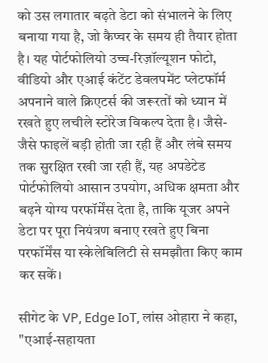को उस लगातार बढ़ते डेटा को संभालने के लिए बनाया गया है, जो कैप्चर के समय ही तैयार होता है। यह पोर्टफोलियो उच्च-रिज़ॉल्यूशन फोटो, वीडियो और एआई कंटेंट डेवलपमेंट प्लेटफॉर्म अपनाने वाले क्रिएटर्स की जरूरतों को ध्यान में रखते हुए लचीले स्टोरेज विकल्प देता है। जैसे-जैसे फाइलें बड़ी होती जा रही हैं और लंबे समय तक सुरक्षित रखी जा रही हैं, यह अपडेटेड पोर्टफोलियो आसान उपयोग, अधिक क्षमता और बढ़ने योग्य परफॉर्मेंस देता है, ताकि यूजर अपने डेटा पर पूरा नियंत्रण बनाए रखते हुए बिना परफॉर्मेंस या स्केलेबिलिटी से समझौता किए काम कर सकें।

सीगेट के VP, Edge IoT, लांस ओहारा ने कहा, "एआई-सहायता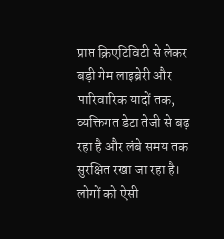प्राप्त क्रिएटिविटी से लेकर बड़ी गेम लाइब्रेरी और पारिवारिक यादों तक, व्यक्तिगत डेटा तेजी से बढ़ रहा है और लंबे समय तक सुरक्षित रखा जा रहा है। लोगों को ऐसी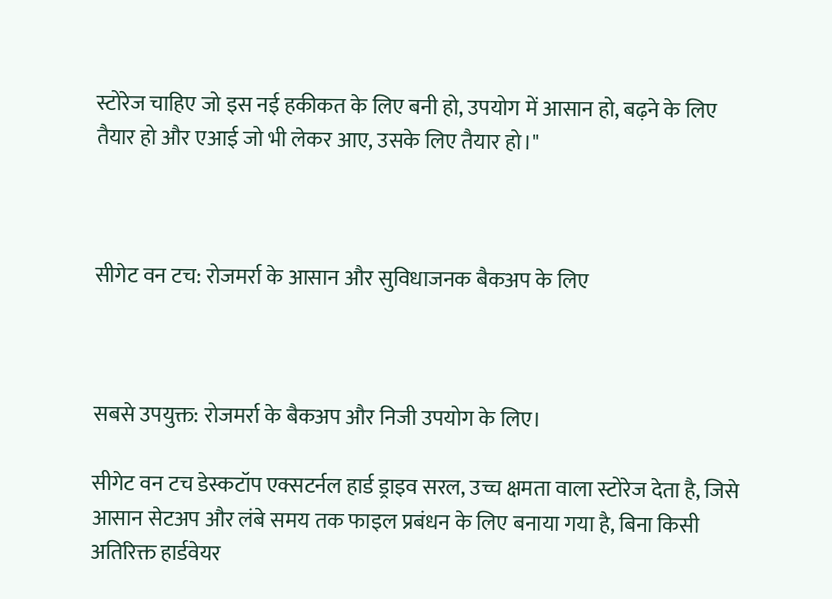स्टोरेज चाहिए जो इस नई हकीकत के लिए बनी हो, उपयोग में आसान हो, बढ़ने के लिए तैयार हो और एआई जो भी लेकर आए, उसके लिए तैयार हो।"



सीगेट वन टच: रोजमर्रा के आसान और सुविधाजनक बैकअप के लिए



सबसे उपयुक्त: रोजमर्रा के बैकअप और निजी उपयोग के लिए।

सीगेट वन टच डेस्कटॉप एक्सटर्नल हार्ड ड्राइव सरल, उच्च क्षमता वाला स्टोरेज देता है, जिसे आसान सेटअप और लंबे समय तक फाइल प्रबंधन के लिए बनाया गया है, बिना किसी अतिरिक्त हार्डवेयर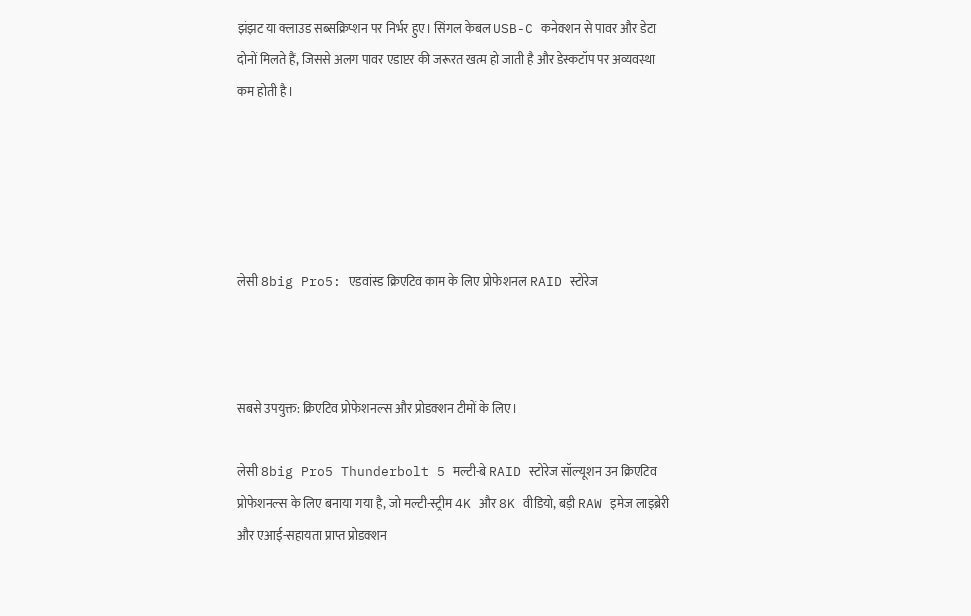झंझट या क्लाउड सब्सक्रिप्शन पर निर्भर हुए। सिंगल केबल USB-C कनेक्शन से पावर और डेटा दोनों मिलते हैं, जिससे अलग पावर एडाप्टर की जरूरत खत्म हो जाती है और डेस्कटॉप पर अव्यवस्था कम होती है।





लेसी 8big Pro5: एडवांस्ड क्रिएटिव काम के लिए प्रोफेशनल RAID स्टोरेज



सबसे उपयुक्त: क्रिएटिव प्रोफेशनल्स और प्रोडक्शन टीमों के लिए।

लेसी 8big Pro5 Thunderbolt 5 मल्टी-बे RAID स्टोरेज सॉल्यूशन उन क्रिएटिव प्रोफेशनल्स के लिए बनाया गया है, जो मल्टी-स्ट्रीम 4K और 8K वीडियो, बड़ी RAW इमेज लाइब्रेरी और एआई-सहायता प्राप्त प्रोडक्शन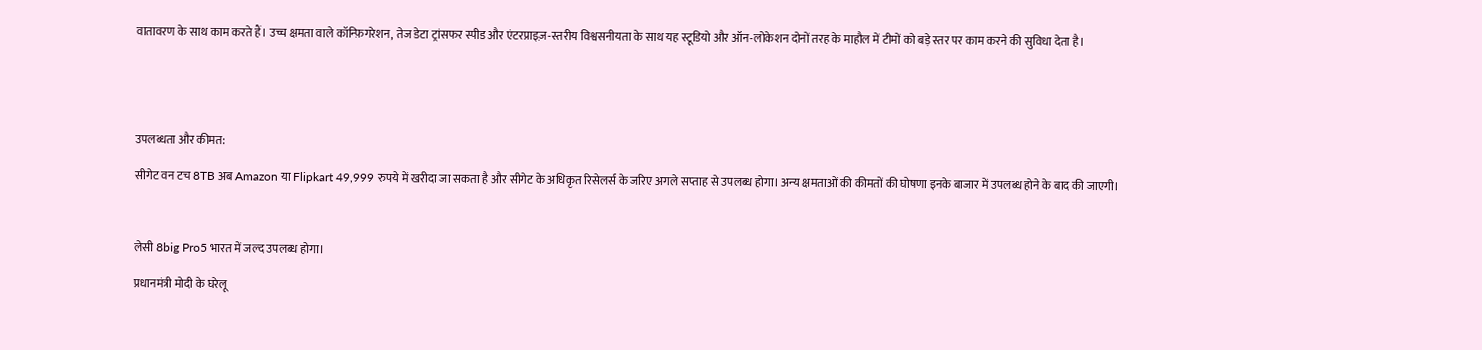वातावरण के साथ काम करते हैं। उच्च क्षमता वाले कॉन्फ़िगरेशन, तेज डेटा ट्रांसफर स्पीड और एंटरप्राइज़-स्तरीय विश्वसनीयता के साथ यह स्टूडियो और ऑन-लोकेशन दोनों तरह के माहौल में टीमों को बड़े स्तर पर काम करने की सुविधा देता है।





उपलब्धता और कीमत:

सीगेट वन टच 8TB अब Amazon या Flipkart 49,999 रुपये में खरीदा जा सकता है और सीगेट के अधिकृत रिसेलर्स के जरिए अगले सप्‍ताह से उपलब्‍ध होगा। अन्‍य क्षमताओं की कीमतों की घोषणा इनके बाजार में उपलब्ध होने के बाद की जाएगी।



लेसी 8big Pro5 भारत में जल्‍द उपलब्‍ध होगा।

प्रधानमंत्री मोदी के घरेलू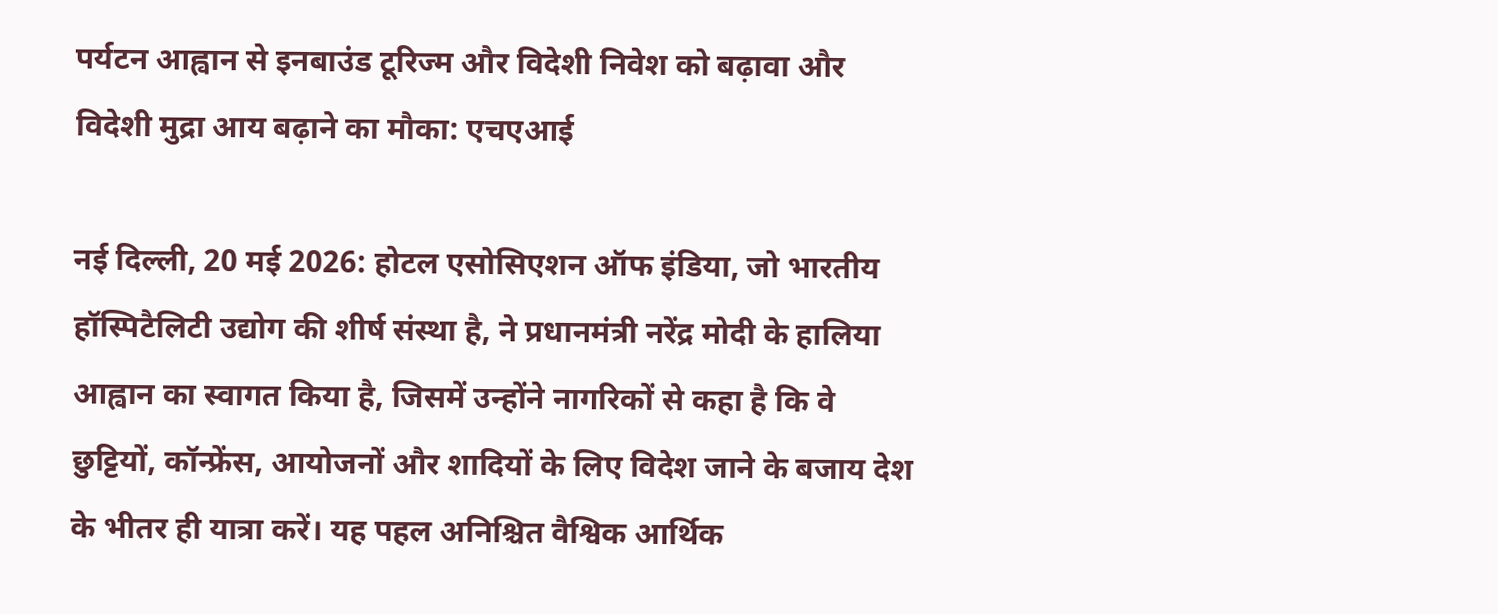पर्यटन आह्वान से इनबाउंड टूरिज्म और विदेशी निवेश को बढ़ावा और विदेशी मुद्रा आय बढ़ाने का मौका: एचएआई

नई दिल्ली, 20 मई 2026: होटल एसोसिएशन ऑफ इंडिया, जो भारतीय हॉस्पिटैलिटी उद्योग की शीर्ष संस्था है, ने प्रधानमंत्री नरेंद्र मोदी के हालिया आह्वान का स्वागत किया है, जिसमें उन्होंने नागरिकों से कहा है कि वे छुट्टियों, कॉन्फ्रेंस, आयोजनों और शादियों के लिए विदेश जाने के बजाय देश के भीतर ही यात्रा करें। यह पहल अनिश्चित वैश्विक आर्थिक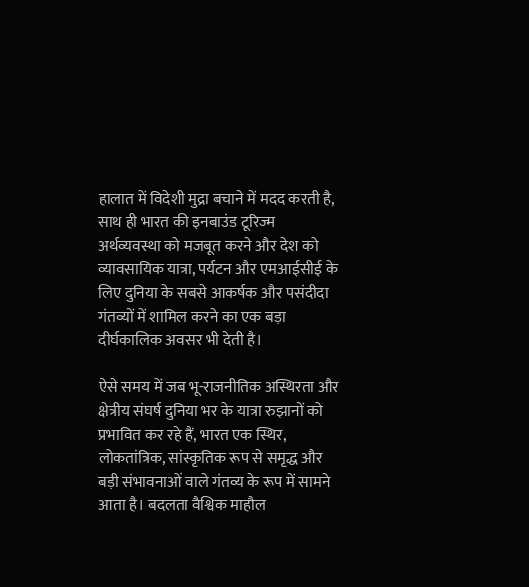हालात में विदेशी मुद्रा बचाने में मदद करती है, साथ ही भारत की इनबाउंड टूरिज्म अर्थव्यवस्था को मजबूत करने और देश को व्यावसायिक यात्रा, पर्यटन और एमआईसीई के लिए दुनिया के सबसे आकर्षक और पसंदीदा गंतव्यों में शामिल करने का एक बड़ा दीर्घकालिक अवसर भी देती है।

ऐसे समय में जब भू-राजनीतिक अस्थिरता और क्षेत्रीय संघर्ष दुनिया भर के यात्रा रुझानों को प्रभावित कर रहे हैं, भारत एक स्थिर, लोकतांत्रिक, सांस्कृतिक रूप से समृद्ध और बड़ी संभावनाओं वाले गंतव्य के रूप में सामने आता है। बदलता वैश्विक माहौल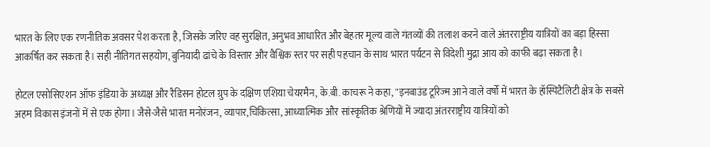भारत के लिए एक रणनीतिक अवसर पेश करता है, जिसके जरिए वह सुरक्षित, अनुभव आधारित और बेहतर मूल्य वाले गंतव्यों की तलाश करने वाले अंतरराष्ट्रीय यात्रियों का बड़ा हिस्सा आकर्षित कर सकता है। सही नीतिगत सहयोग, बुनियादी ढांचे के विस्तार और वैश्विक स्तर पर सही पहचान के साथ भारत पर्यटन से विदेशी मुद्रा आय को काफी बढ़ा सकता है।

होटल एसोसिएशन ऑफ इंडिया के अध्यक्ष और रैडिसन होटल ग्रुप के दक्षिण एशिया चेयरमैन, के.बी. काचरू ने कहा, "इनबाउंड टूरिज्म आने वाले वर्षों में भारत के हॉस्पिटैलिटी क्षेत्र के सबसे अहम विकास इंजनों में से एक होगा। जैसे-जैसे भारत मनोरंजन, व्यापार,चिकित्सा, आध्यात्मिक और सांस्कृतिक श्रेणियों में ज्यादा अंतरराष्ट्रीय यात्रियों को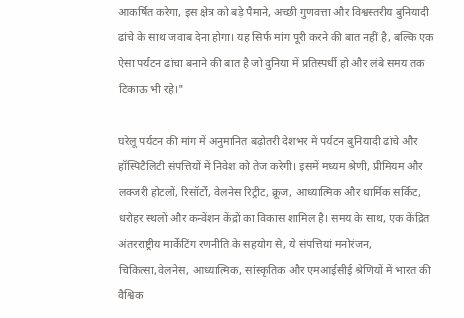आकर्षित करेगा, इस क्षेत्र को बड़े पैमाने, अच्छी गुणवत्ता और विश्वस्तरीय बुनियादी ढांचे के साथ जवाब देना होगा। यह सिर्फ मांग पूरी करने की बात नहीं है, बल्कि एक ऐसा पर्यटन ढांचा बनाने की बात है जो दुनिया में प्रतिस्पर्धी हो और लंबे समय तक टिकाऊ भी रहे।"

घरेलू पर्यटन की मांग में अनुमानित बढ़ोतरी देशभर में पर्यटन बुनियादी ढांचे और हॉस्पिटैलिटी संपत्तियों में निवेश को तेज करेगी। इसमें मध्यम श्रेणी, प्रीमियम और लक्जरी होटलों, रिसॉर्टों, वेलनेस रिट्रीट, क्रूज, आध्यात्मिक और धार्मिक सर्किट, धरोहर स्थलों और कन्वेंशन केंद्रों का विकास शामिल है। समय के साथ, एक केंद्रित अंतरराष्ट्रीय मार्केटिंग रणनीति के सहयोग से, ये संपत्तियां मनोरंजन, चिकित्सा,वेलनेस, आध्यात्मिक, सांस्कृतिक और एमआईसीई श्रेणियों में भारत की वैश्विक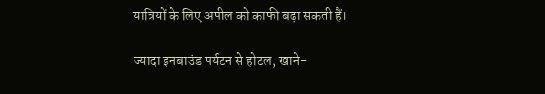यात्रियों के लिए अपील को काफी बढ़ा सकती हैं।

ज्यादा इनबाउंड पर्यटन से होटल, खाने-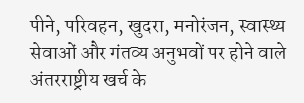पीने, परिवहन, खुदरा, मनोरंजन, स्वास्थ्य सेवाओं और गंतव्य अनुभवों पर होने वाले अंतरराष्ट्रीय खर्च के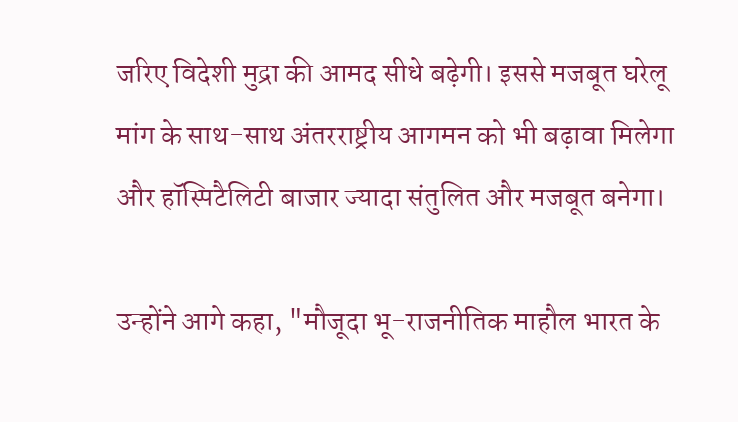जरिए विदेशी मुद्रा की आमद सीधे बढ़ेगी। इससे मजबूत घरेलू मांग के साथ-साथ अंतरराष्ट्रीय आगमन को भी बढ़ावा मिलेगा और हॉस्पिटैलिटी बाजार ज्यादा संतुलित और मजबूत बनेगा।

उन्होंने आगे कहा, "मौजूदा भू-राजनीतिक माहौल भारत के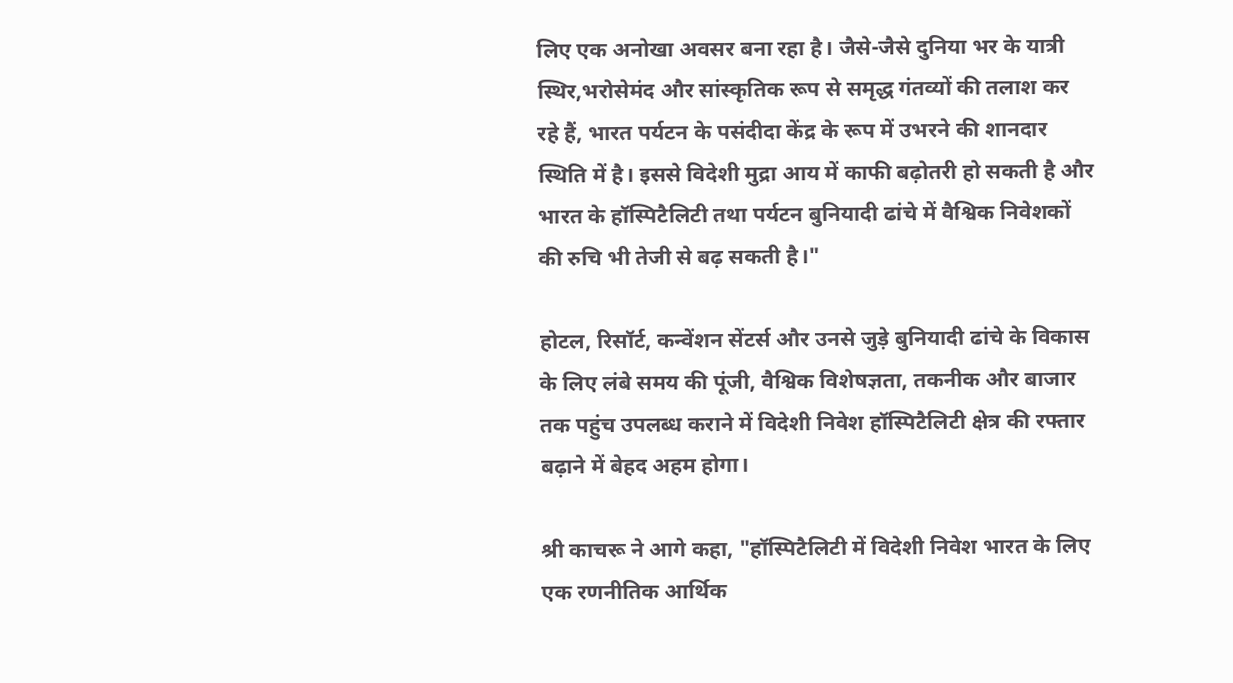लिए एक अनोखा अवसर बना रहा है। जैसे-जैसे दुनिया भर के यात्री स्थिर,भरोसेमंद और सांस्कृतिक रूप से समृद्ध गंतव्यों की तलाश कर रहे हैं, भारत पर्यटन के पसंदीदा केंद्र के रूप में उभरने की शानदार स्थिति में है। इससे विदेशी मुद्रा आय में काफी बढ़ोतरी हो सकती है और भारत के हॉस्पिटैलिटी तथा पर्यटन बुनियादी ढांचे में वैश्विक निवेशकों की रुचि भी तेजी से बढ़ सकती है।"

होटल, रिसॉर्ट, कन्वेंशन सेंटर्स और उनसे जुड़े बुनियादी ढांचे के विकास के लिए लंबे समय की पूंजी, वैश्विक विशेषज्ञता, तकनीक और बाजार तक पहुंच उपलब्ध कराने में विदेशी निवेश हॉस्पिटैलिटी क्षेत्र की रफ्तार बढ़ाने में बेहद अहम होगा।

श्री काचरू ने आगे कहा, "हॉस्पिटैलिटी में विदेशी निवेश भारत के लिए एक रणनीतिक आर्थिक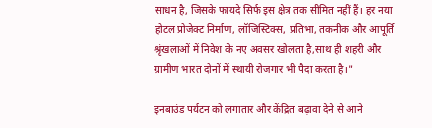साधन है, जिसके फायदे सिर्फ इस क्षेत्र तक सीमित नहीं हैं। हर नया होटल प्रोजेक्ट निर्माण, लॉजिस्टिक्स, प्रतिभा, तकनीक और आपूर्ति श्रृंखलाओं में निवेश के नए अवसर खोलता है,साथ ही शहरी और ग्रामीण भारत दोनों में स्थायी रोजगार भी पैदा करता है।"

इनबाउंड पर्यटन को लगातार और केंद्रित बढ़ावा देने से आने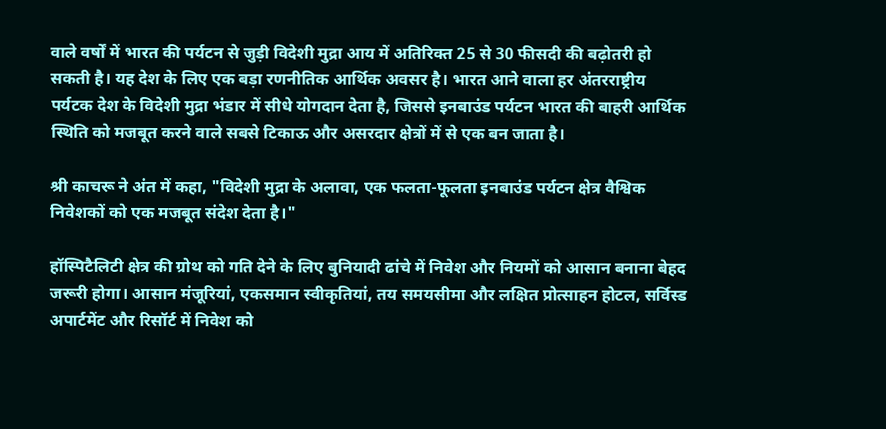वाले वर्षों में भारत की पर्यटन से जुड़ी विदेशी मुद्रा आय में अतिरिक्त 25 से 30 फीसदी की बढ़ोतरी हो सकती है। यह देश के लिए एक बड़ा रणनीतिक आर्थिक अवसर है। भारत आने वाला हर अंतरराष्ट्रीय पर्यटक देश के विदेशी मुद्रा भंडार में सीधे योगदान देता है, जिससे इनबाउंड पर्यटन भारत की बाहरी आर्थिक स्थिति को मजबूत करने वाले सबसे टिकाऊ और असरदार क्षेत्रों में से एक बन जाता है।

श्री काचरू ने अंत में कहा, "विदेशी मुद्रा के अलावा, एक फलता-फूलता इनबाउंड पर्यटन क्षेत्र वैश्विक निवेशकों को एक मजबूत संदेश देता है।"

हॉस्पिटैलिटी क्षेत्र की ग्रोथ को गति देने के लिए बुनियादी ढांचे में निवेश और नियमों को आसान बनाना बेहद जरूरी होगा। आसान मंजूरियां, एकसमान स्वीकृतियां, तय समयसीमा और लक्षित प्रोत्साहन होटल, सर्विस्ड अपार्टमेंट और रिसॉर्ट में निवेश को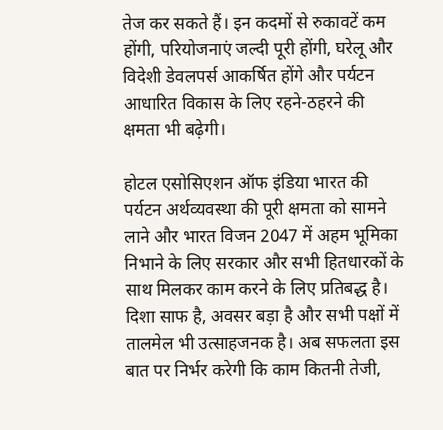तेज कर सकते हैं। इन कदमों से रुकावटें कम होंगी, परियोजनाएं जल्दी पूरी होंगी, घरेलू और विदेशी डेवलपर्स आकर्षित होंगे और पर्यटन आधारित विकास के लिए रहने-ठहरने की क्षमता भी बढ़ेगी।

होटल एसोसिएशन ऑफ इंडिया भारत की पर्यटन अर्थव्यवस्था की पूरी क्षमता को सामने लाने और भारत विजन 2047 में अहम भूमिका निभाने के लिए सरकार और सभी हितधारकों के साथ मिलकर काम करने के लिए प्रतिबद्ध है। दिशा साफ है, अवसर बड़ा है और सभी पक्षों में तालमेल भी उत्साहजनक है। अब सफलता इस बात पर निर्भर करेगी कि काम कितनी तेजी,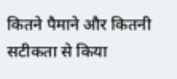कितने पैमाने और कितनी सटीकता से किया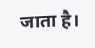जाता है।